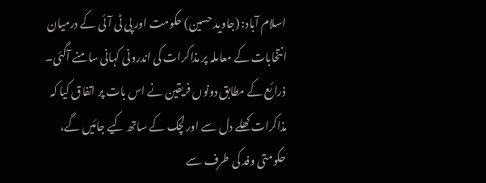اسلام آباد: (جاوید حسین) حکومت اور پی ٹی آئی کے درمیان انتخابات کے معاملہ پر مذاکرات کی اندرونی کہانی سامنے آگئی۔
ذرائع کے مطابق دونوں فریقین نے اس بات پر اتفاق کیا کہ مذاکرات کھلے دل سے اور لچک کے ساتھ کیے جائیں گے، حکومتی وفد کی طرف سے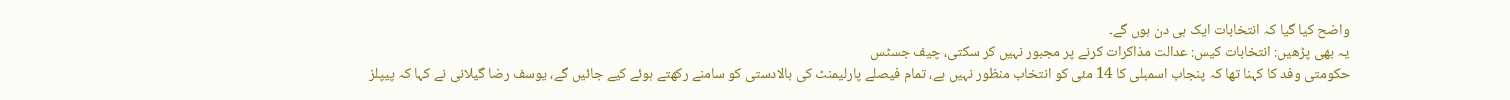واضح کیا گیا کہ انتخابات ایک ہی دن ہوں گے۔
یہ بھی پڑھیں: انتخابات کیس: عدالت مذاکرات کرنے پر مجبور نہیں کر سکتی، چیف جسٹس
حکومتی وفد کا کہنا تھا کہ پنجاب اسمبلی کا 14 مئی کو انتخاب منظور نہیں ہے، تمام فیصلے پارلیمنٹ کی بالادستی کو سامنے رکھتے ہوئے کیے جائیں گے، یوسف رضا گیلانی نے کہا کہ پیپلز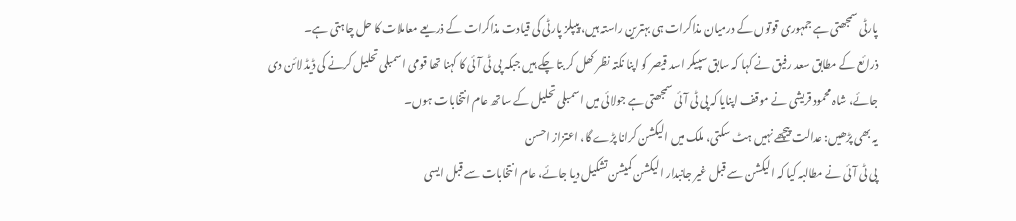پارٹی سمجھتی ہے جمہوری قوتوں کے درمیان مذاکرات ہی بہترین راستہ ہیں، پیپلز پارٹی کی قیادت مذاکرات کے ذریعے معاملات کا حل چاہتی ہے۔
ذرائع کے مطابق سعد رفیق نے کہا کہ سابق سپیکر اسد قیصر کو اپنا نکتہ نظر کھل کر بتا چکے ہیں جبکہ پی ٹی آئی کا کہنا تھا قومی اسمبلی تحلیل کرنے کی ڈیڈ لائن دی جائے، شاہ محمود قریشی نے موقف اپنایا کہ پی ٹی آئی سمجھتی ہے جولائی میں اسمبلی تحلیل کے ساتھ عام انتخابات ہوں۔
یہ بھی پڑھیں: عدالت پیچھے نہیں ہٹ سکتی، ملک میں الیکشن کرانا پڑے گا، اعتزاز احسن
پی ٹی آئی نے مطالبہ کیا کہ الیکشن سے قبل غیر جانبدار الیکشن کمیشن تشکیل دیا جائے، عام انتخابات سے قبل ایسی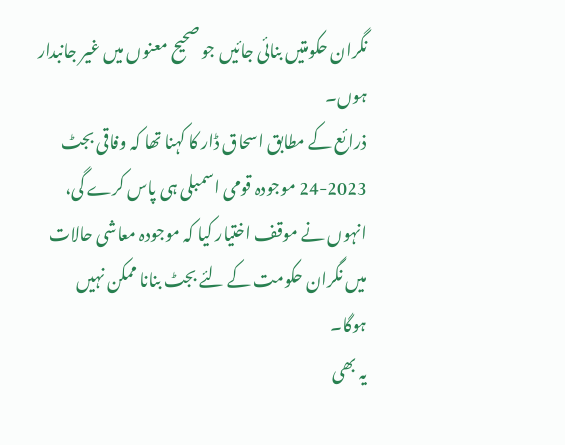نگران حکومتیں بنائی جائیں جو صحیح معنوں میں غیر جانبدار ہوں۔
ذرائع کے مطابق اسحاق ڈار کا کہنا تھا کہ وفاقی بجٹ 2023-24 موجودہ قومی اسمبلی ہی پاس کرے گی، انہوں نے موقف اختیار کیا کہ موجودہ معاشی حالات میں نگران حکومت کے لئے بجٹ بنانا ممکن نہیں ہوگا۔
یہ بھی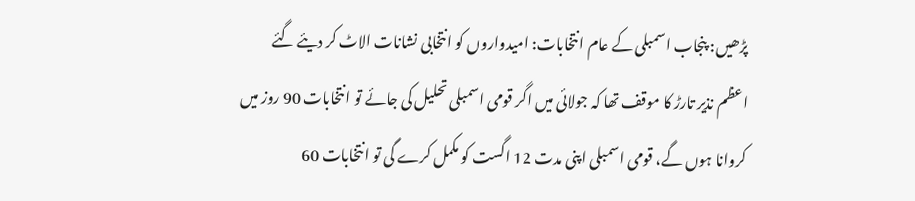پڑھیں: پنجاب اسمبلی کے عام انتخابات: امیدواروں کو انتخابی نشانات الاٹ کر دیئے گئے
اعظم نذیر تارڑ کا موقف تھا کہ جولائی میں اگر قومی اسمبلی تحلیل کی جائے تو انتخابات 90 روز میں کروانا ہوں گے، قومی اسمبلی اپنی مدت 12 اگست کو مکمل کرے گی تو انتخابات 60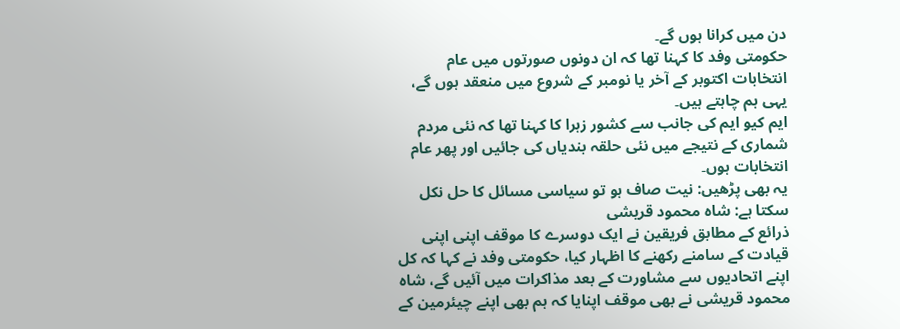دن میں کرانا ہوں گے۔
حکومتی وفد کا کہنا تھا کہ ان دونوں صورتوں میں عام انتخابات اکتوبر کے آخر یا نومبر کے شروع میں منعقد ہوں گے، یہی ہم چاہتے ہیں۔
ایم کیو ایم کی جانب سے کشور زہرا کا کہنا تھا کہ نئی مردم شماری کے نتیجے میں نئی حلقہ بندیاں کی جائیں اور پھر عام انتخابات ہوں۔
یہ بھی پڑھیں: نیت صاف ہو تو سیاسی مسائل کا حل نکل سکتا ہے: شاہ محمود قریشی
ذرائع کے مطابق فریقین نے ایک دوسرے کا موقف اپنی اپنی قیادت کے سامنے رکھنے کا اظہار کیا، حکومتی وفد نے کہا کہ کل اپنے اتحادیوں سے مشاورت کے بعد مذاکرات میں آئیں گے، شاہ محمود قریشی نے بھی موقف اپنایا کہ ہم بھی اپنے چیئرمین کے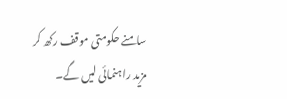سامنے حکومتی موقف رکھ کر مزید راہنمائی لیں گے۔